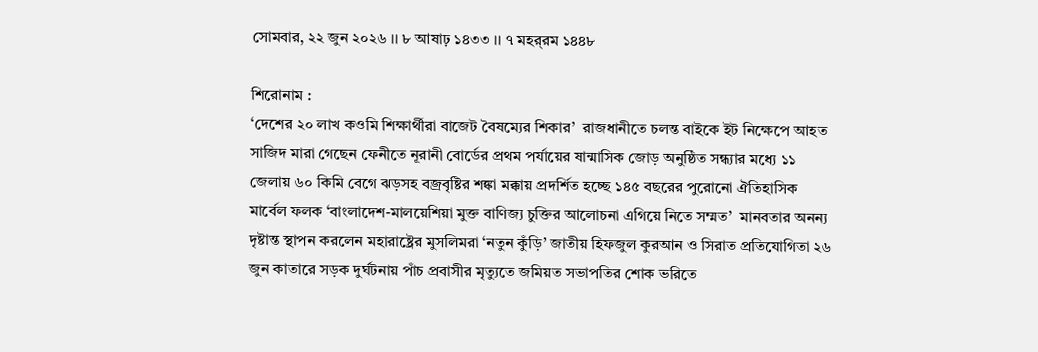সোমবার, ২২ জুন ২০২৬ ।। ৮ আষাঢ় ১৪৩৩ ।। ৭ মহর্‌রম ১৪৪৮

শিরোনাম :
‘দেশের ২০ লাখ কওমি শিক্ষার্থীরা বাজেট বৈষম্যের শিকার’  রাজধানীতে চলন্ত বাইকে ইট নিক্ষেপে আহত সাজিদ মারা গেছেন ফেনীতে নূরানী বোর্ডের প্রথম পর্যায়ের ষান্মাসিক জোড় অনুষ্ঠিত সন্ধ্যার মধ্যে ১১ জেলায় ৬০ কিমি বেগে ঝড়সহ বজ্রবৃষ্টির শঙ্কা মক্কায় প্রদর্শিত হচ্ছে ১৪৫ বছরের পুরোনো ঐতিহাসিক মার্বেল ফলক ‘বাংলাদেশ-মালয়েশিয়া মুক্ত বাণিজ্য চুক্তির আলোচনা এগিয়ে নিতে সম্মত’  মানবতার অনন্য দৃষ্টান্ত স্থাপন করলেন মহারাষ্ট্রের মুসলিমরা ‘নতুন কুঁড়ি’ জাতীয় হিফজুল কুরআন ও সিরাত প্রতিযোগিতা ২৬ জুন কাতারে সড়ক দুর্ঘটনায় পাঁচ প্রবাসীর মৃত্যুতে জমিয়ত সভাপতির শোক ভরিতে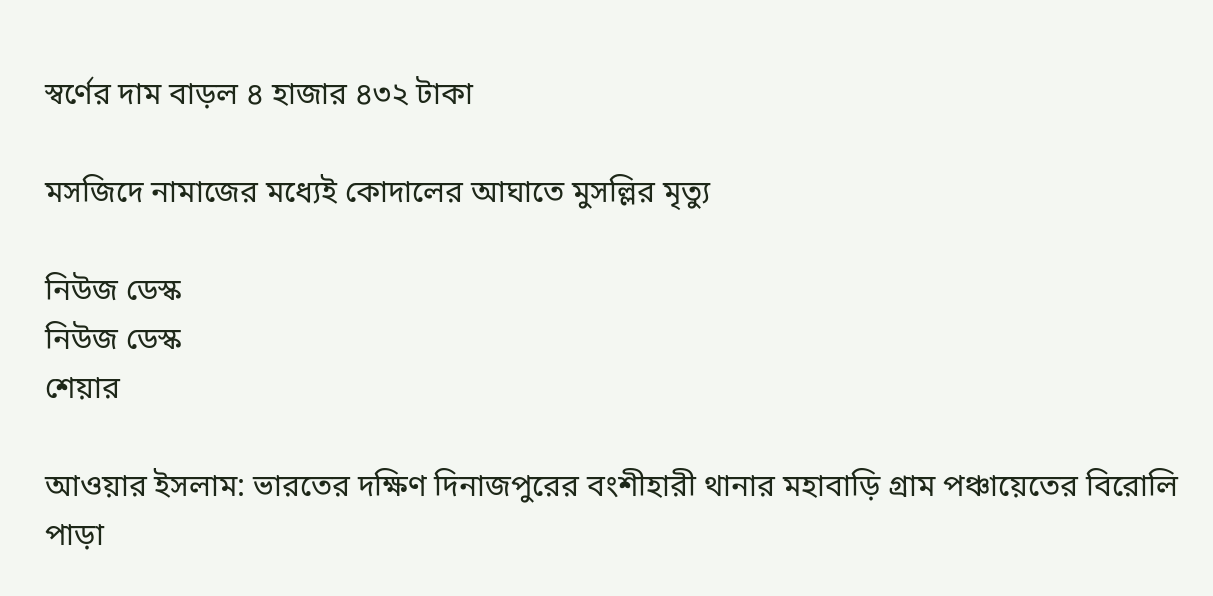স্বর্ণের দাম বাড়ল ৪ হাজার ৪৩২ টাকা

মসজিদে নামাজের মধ্যেই কোদালের আঘাতে মুসল্লির মৃত্যু

নিউজ ডেস্ক
নিউজ ডেস্ক
শেয়ার

আওয়ার ইসলাম: ভারতের দক্ষিণ দিনাজপুরের বংশীহারী থানার মহাবাড়ি গ্রাম পঞ্চায়েতের বিরোলি পাড়া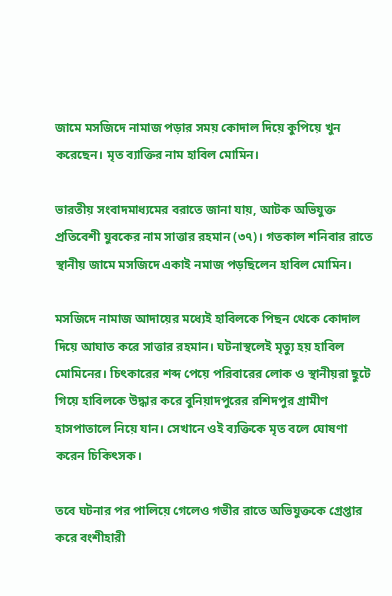জামে মসজিদে নামাজ পড়ার সময় কোদাল দিয়ে কুপিয়ে খুন করেছেন। মৃত ব্যাক্তির নাম হাবিল মোমিন।

ভারতীয় সংবাদমাধ্যমের বরাতে জানা যায়, আটক অভিযুক্ত প্রতিবেশী যুবকের নাম সাত্তার রহমান (৩৭)। গতকাল শনিবার রাতে স্থানীয় জামে মসজিদে একাই নমাজ পড়ছিলেন হাবিল মোমিন।

মসজিদে নামাজ আদায়ের মধ্যেই হাবিলকে পিছন থেকে কোদাল দিয়ে আঘাত করে সাত্তার রহমান। ঘটনাস্থলেই মৃত্যু হয় হাবিল মোমিনের। চিৎকারের শব্দ পেয়ে পরিবারের লোক ও স্থানীয়রা ছুটে গিয়ে হাবিলকে উদ্ধার করে বুনিয়াদপুরের রশিদপুর গ্রামীণ হাসপাতালে নিয়ে যান। সেখানে ওই ব্যক্তিকে মৃত বলে ঘোষণা করেন চিকিৎসক।

তবে ঘটনার পর পালিয়ে গেলেও গভীর রাতে অভিযুক্তকে গ্রেপ্তার করে বংশীহারী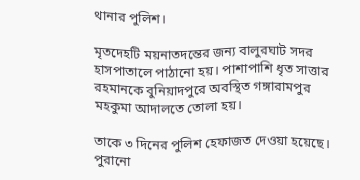থানার পুলিশ।

মৃতদেহটি ময়নাতদন্তের জন্য বালুরঘাট সদর হাসপাতালে পাঠানো হয়। পাশাপাশি ধৃত সাত্তার রহমানকে বুনিয়াদপুরে অবস্থিত গঙ্গারামপুর মহকুমা আদালতে তোলা হয়।

তাকে ৩ দিনের পুলিশ হেফাজত দেওয়া হয়েছে। পুরানো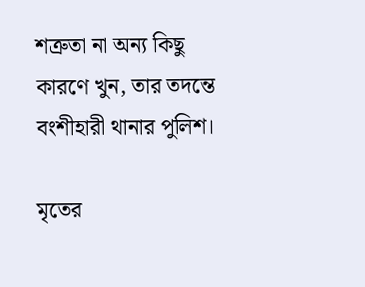শত্রুতা না অন্য কিছু কারণে খুন, তার তদন্তে বংশীহারী থানার পুলিশ।

মৃতের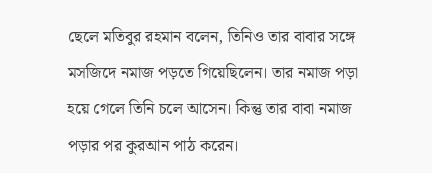ছেলে মতিবুর রহমান বলেন, তিনিও তার বাবার সঙ্গে মসজিদে নমাজ পড়তে গিয়েছিলেন। তার নমাজ পড়া হয়ে গেলে তিনি চলে আসেন। কিন্তু তার বাবা নমাজ পড়ার পর কুরআন পাঠ করেন।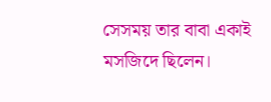সেসময় তার বাবা একাই মসজিদে ছিলেন।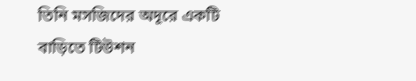তিনি মসজিদের অদূরে একটি বাড়িতে টিউশন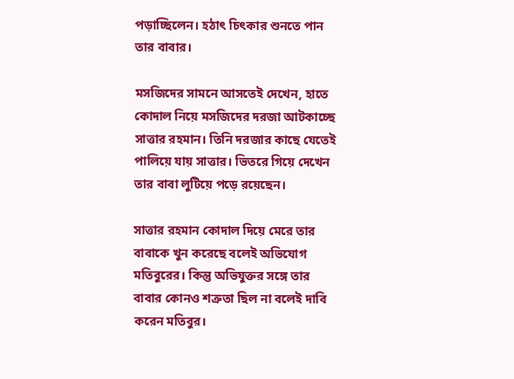পড়াচ্ছিলেন। হঠাৎ চিৎকার শুনতে পান তার বাবার।

মসজিদের সামনে আসতেই দেখেন, হাতে কোদাল নিয়ে মসজিদের দরজা আটকাচ্ছে সাত্তার রহমান। তিনি দরজার কাছে যেতেই পালিয়ে যায় সাত্তার। ভিতরে গিয়ে দেখেন তার বাবা লুটিয়ে পড়ে রয়েছেন।

সাত্তার রহমান কোদাল দিয়ে মেরে তার বাবাকে খুন করেছে বলেই অভিযোগ মতিবুরের। কিন্তু অভিযুক্তর সঙ্গে তার বাবার কোনও শত্রুতা ছিল না বলেই দাবি করেন মতিবুর।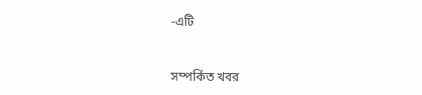-এটি


সম্পর্কিত খবর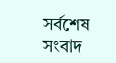সর্বশেষ সংবাদ